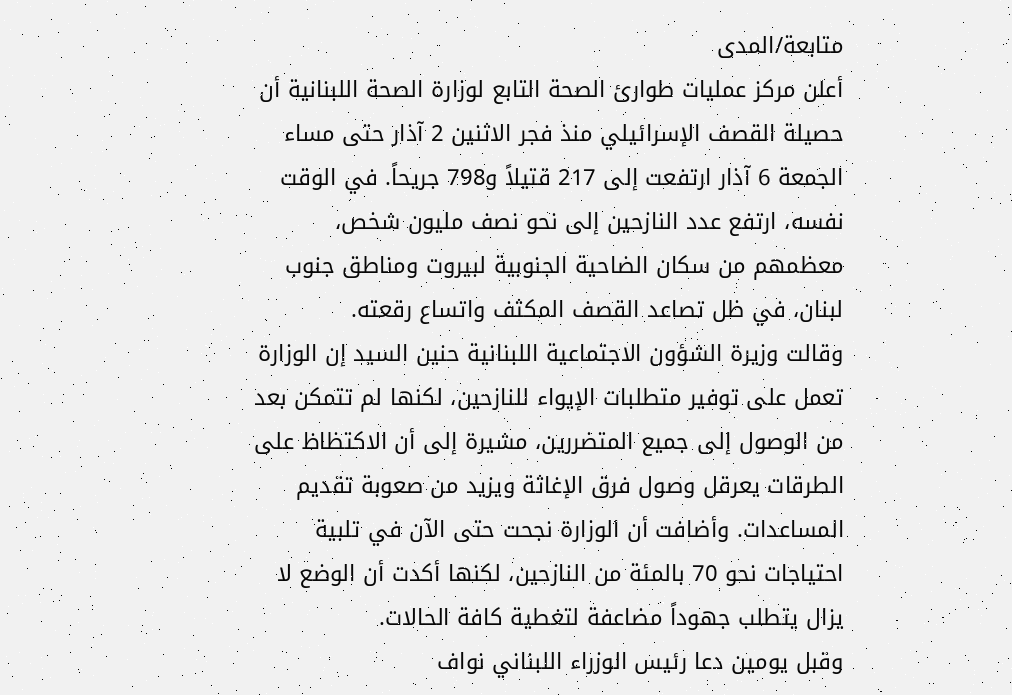متابعة/المدى
أعلن مركز عمليات طوارئ الصحة التابع لوزارة الصحة اللبنانية أن حصيلة القصف الإسرائيلي منذ فجر الاثنين 2 آذار حتى مساء الجمعة 6 آذار ارتفعت إلى 217 قتيلاً و798 جريحاً. في الوقت نفسه، ارتفع عدد النازحين إلى نحو نصف مليون شخص، معظمهم من سكان الضاحية الجنوبية لبيروت ومناطق جنوب لبنان، في ظل تصاعد القصف المكثف واتساع رقعته.
وقالت وزيرة الشؤون الاجتماعية اللبنانية حنين السيد إن الوزارة تعمل على توفير متطلبات الإيواء للنازحين، لكنها لم تتمكن بعد من الوصول إلى جميع المتضررين، مشيرة إلى أن الاكتظاظ على الطرقات يعرقل وصول فرق الإغاثة ويزيد من صعوبة تقديم المساعدات. وأضافت أن الوزارة نجحت حتى الآن في تلبية احتياجات نحو 70 بالمئة من النازحين، لكنها أكدت أن الوضع لا يزال يتطلب جهوداً مضاعفة لتغطية كافة الحالات.
وقبل يومين دعا رئيس الوزراء اللبناني نواف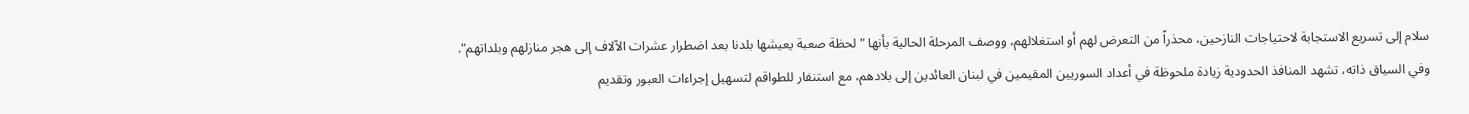سلام إلى تسريع الاستجابة لاحتياجات النازحين، محذراً من التعرض لهم أو استغلالهم، ووصف المرحلة الحالية بأنها "لحظة صعبة يعيشها بلدنا بعد اضطرار عشرات الآلاف إلى هجر منازلهم وبلداتهم".
وفي السياق ذاته، تشهد المنافذ الحدودية زيادة ملحوظة في أعداد السوريين المقيمين في لبنان العائدين إلى بلادهم، مع استنفار للطواقم لتسهيل إجراءات العبور وتقديم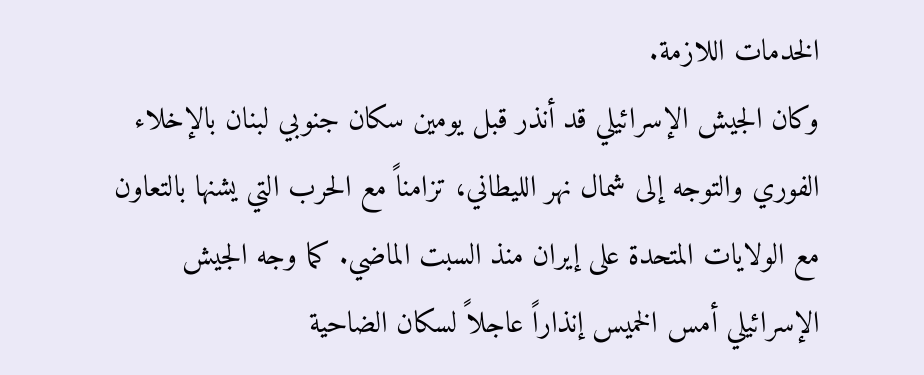الخدمات اللازمة.
وكان الجيش الإسرائيلي قد أنذر قبل يومين سكان جنوبي لبنان بالإخلاء الفوري والتوجه إلى شمال نهر الليطاني، تزامناً مع الحرب التي يشنها بالتعاون مع الولايات المتحدة على إيران منذ السبت الماضي. كما وجه الجيش الإسرائيلي أمس الخميس إنذاراً عاجلاً لسكان الضاحية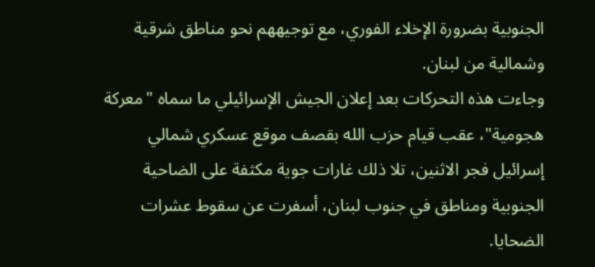الجنوبية بضرورة الإخلاء الفوري، مع توجيههم نحو مناطق شرقية وشمالية من لبنان.
وجاءت هذه التحركات بعد إعلان الجيش الإسرائيلي ما سماه "معركة هجومية"، عقب قيام حزب الله بقصف موقع عسكري شمالي إسرائيل فجر الاثنين، تلا ذلك غارات جوية مكثفة على الضاحية الجنوبية ومناطق في جنوب لبنان، أسفرت عن سقوط عشرات الضحايا.